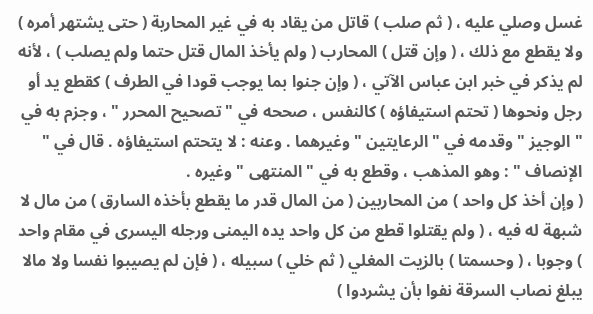غسل وصلي عليه ، ( ثم صلب ) قاتل من يقاد به في غير المحاربة ( حتى يشتهر أمره ) ولا يقطع مع ذلك ، ( وإن قتل ) المحارب ( ولم يأخذ المال قتل حتما ولم يصلب ) ، لأنه لم يذكر في خبر ابن عباس الآتي ، ( وإن جنوا بما يوجب قودا في الطرف ) كقطع يد أو رجل ونحوها ( تحتم استيفاؤه ) كالنفس ، صححه في " تصحيح المحرر " ، وجزم به في " الوجيز " وقدمه في " الرعايتين " وغيرهما . وعنه : لا يتحتم استيفاؤه . قال في " الإنصاف " : وهو المذهب ، وقطع به في " المنتهى " وغيره .
( وإن أخذ كل واحد ) من المحاربين ( من المال قدر ما يقطع بأخذه السارق ) من مال لا شبهة له فيه ، ( ولم يقتلوا قطع من كل واحد يده اليمنى ورجله اليسرى في مقام واحد ) وجوبا ، ( وحسمتا ) بالزيت المغلي ( ثم خلي ) سبيله ، ( فإن لم يصيبوا نفسا ولا مالا يبلغ نصاب السرقة نفوا بأن يشردوا )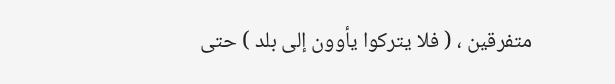متفرقين ، ( فلا يتركوا يأوون إلى بلد ) حتى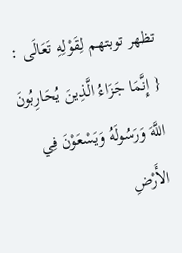تظهر توبتهم لِقَوْلِهِ تَعَالَى : { إِنَّمَا جَزَاءُ الَّذِينَ يُحَارِبُونَ اللَّهَ وَرَسُولَهُ وَيَسْعَوْنَ فِي الأَرْضِ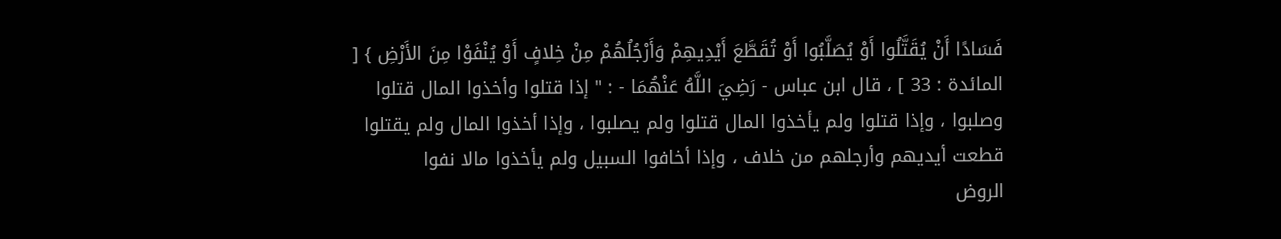فَسَادًا أَنْ يُقَتَّلُوا أَوْ يُصَلَّبُوا أَوْ تُقَطَّعَ أَيْدِيهِمْ وَأَرْجُلُهُمْ مِنْ خِلافٍ أَوْ يُنْفَوْا مِنَ الأَرْضِ } [ المائدة : 33 ] ، قال ابن عباس - رَضِيَ اللَّهُ عَنْهُمَا - : " إذا قتلوا وأخذوا المال قتلوا وصلبوا ، وإذا قتلوا ولم يأخذوا المال قتلوا ولم يصلبوا ، وإذا أخذوا المال ولم يقتلوا قطعت أيديهم وأرجلهم من خلاف ، وإذا أخافوا السبيل ولم يأخذوا مالا نفوا
الروض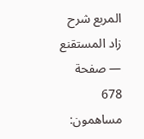المربع شرح زاد المستقنع — صفحة 678
مساهمون: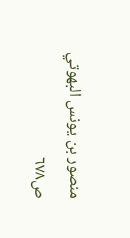منصور بن يونس البهوتي
ص٦٧٨